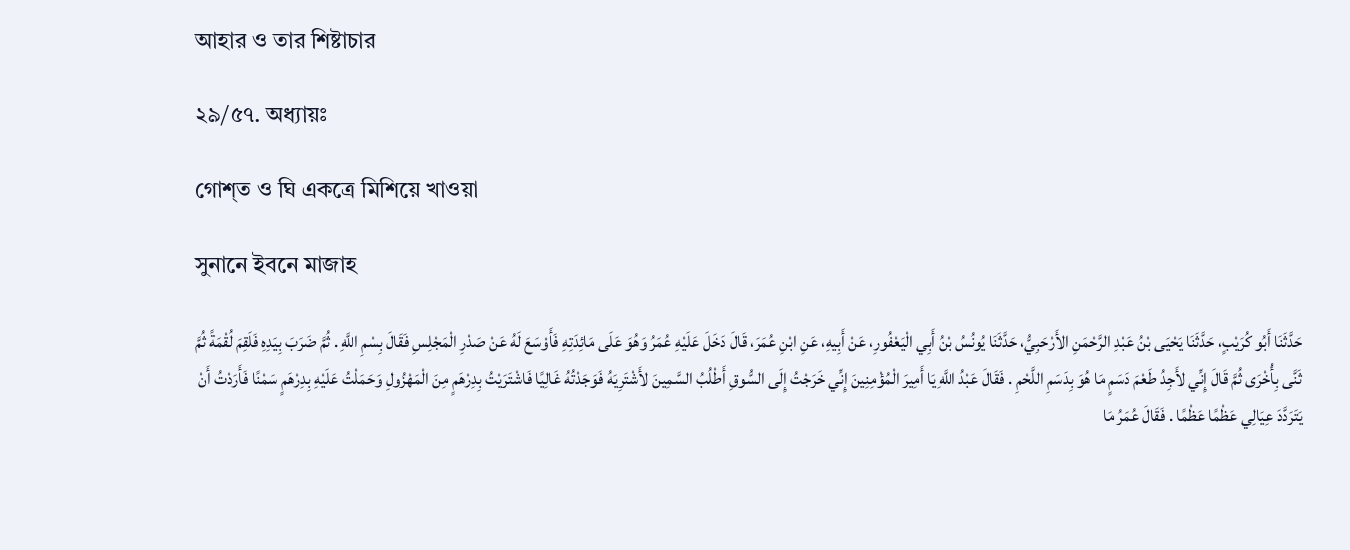আহার ও তার শিষ্টাচার

২৯/৫৭. অধ্যায়ঃ

গোশ্‌ত ও ঘি একত্রে মিশিয়ে খাওয়া

সুনানে ইবনে মাজাহ

حَدَّثَنَا أَبُو كُرَيْبٍ، حَدَّثَنَا يَحْيَى بْنُ عَبْدِ الرَّحْمَنِ الأَرْحَبِيُّ، حَدَّثَنَا يُونُسُ بْنُ أَبِي الْيَعْفُورِ، عَنْ أَبِيهِ، عَنِ ابْنِ عُمَرَ، قَالَ دَخَلَ عَلَيْهِ عُمَرُ وَهُوَ عَلَى مَائِدَتِهِ فَأَوْسَعَ لَهُ عَنْ صَدْرِ الْمَجْلِسِ فَقَالَ بِسْمِ اللَّهِ . ثُمَّ ضَرَبَ بِيَدِهِ فَلَقِمَ لُقْمَةً ثُمَّ ثَنَّى بِأُخْرَى ثُمَّ قَالَ إِنِّي لأَجِدُ طَعْمَ دَسَمٍ مَا هُوَ بِدَسَمِ اللَّحْمِ . فَقَالَ عَبْدُ اللَّهِ يَا أَمِيرَ الْمُؤْمِنِينَ إِنِّي خَرَجْتُ إِلَى السُّوقِ أَطْلُبُ السَّمِينَ لأَشْتَرِيَهُ فَوَجَدْتُهُ غَالِيًا فَاشْتَرَيْتُ بِدِرْهَمٍ مِنَ الْمَهْزُولِ وَحَمَلْتُ عَلَيْهِ بِدِرْهَمٍ سَمْنًا فَأَرَدْتُ أَنْ يَتَرَدَّدَ عِيَالِي عَظْمًا عَظْمًا . فَقَالَ عُمَرُ مَا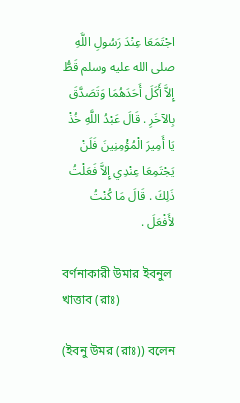اجْتَمَعَا عِنْدَ رَسُولِ اللَّهِ صلى الله عليه وسلم قَطُّ إِلاَّ أَكَلَ أَحَدَهُمَا وَتَصَدَّقَ بِالآخَرِ . قَالَ عَبْدُ اللَّهِ خُذْ يَا أَمِيرَ الْمُؤْمِنِينَ فَلَنْ يَجْتَمِعَا عِنْدِي إِلاَّ فَعَلْتُ ذَلِكَ . قَالَ مَا كُنْتُ لأَفْعَلَ .

বর্ণনাকারী উমার ইবনুল খাত্তাব (রাঃ)

(ইবনু উমর (রাঃ)) বলেন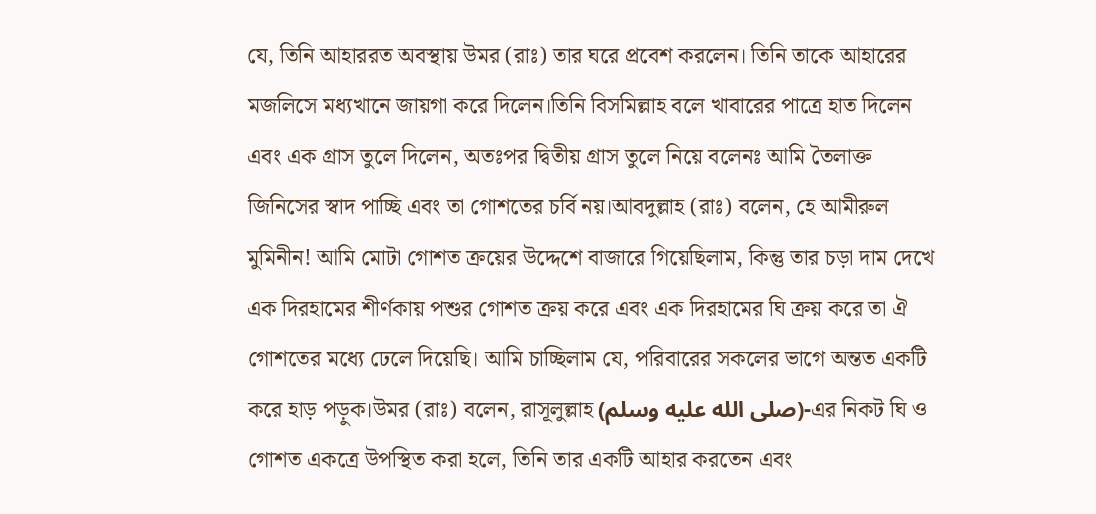যে, তিনি আহাররত অবস্থায় উমর (রাঃ) তার ঘরে প্রবেশ করলেন। তিনি তাকে আহারের মজলিসে মধ্যখানে জায়গা করে দিলেন।তিনি বিসমিল্লাহ বলে খাবারের পাত্রে হাত দিলেন এবং এক গ্রাস তুলে দিলেন, অতঃপর দ্বিতীয় গ্রাস তুলে নিয়ে বলেনঃ আমি তৈলাক্ত জিনিসের স্বাদ পাচ্ছি এবং তা গোশতের চর্বি নয়।আবদুল্লাহ (রাঃ) বলেন, হে আমীরুল মুমিনীন! আমি মোটা গোশত ক্রয়ের উদ্দেশে বাজারে গিয়েছিলাম, কিন্তু তার চড়া দাম দেখে এক দিরহামের শীর্ণকায় পশুর গোশত ক্রয় করে এবং এক দিরহামের ঘি ক্রয় করে তা ঐ গোশতের মধ্যে ঢেলে দিয়েছি। আমি চাচ্ছিলাম যে, পরিবারের সকলের ভাগে অন্তত একটি করে হাড় পড়ুক।উমর (রাঃ) বলেন, রাসূলুল্লাহ (صلى الله عليه وسلم)-এর নিকট ঘি ও গোশত একত্রে উপস্থিত করা হলে, তিনি তার একটি আহার করতেন এবং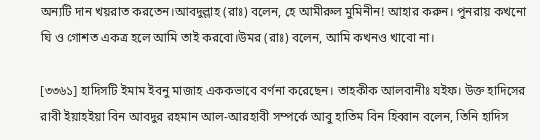অন্যটি দান খয়রাত করতেন।আবদুল্লাহ (রাঃ) বলেন, হে আমীরুল মুমিনীন! আহার করুন। পুনরায় কখনো ঘি ও গোশত একত্র হলে আমি তাই করবো।উমর (রাঃ) বলেন, আমি কখনও খাবো না।

[৩৩৬১] হাদিসটি ইমাম ইবনু মাজাহ এককভাবে বর্ণনা করেছেন। তাহকীক আলবানীঃ যইফ। উক্ত হাদিসের রাবী ইয়াহইয়া বিন আবদুর রহমান আল-আরহাবী সম্পর্কে আবু হাতিম বিন হিব্বান বলেন, তিনি হাদিস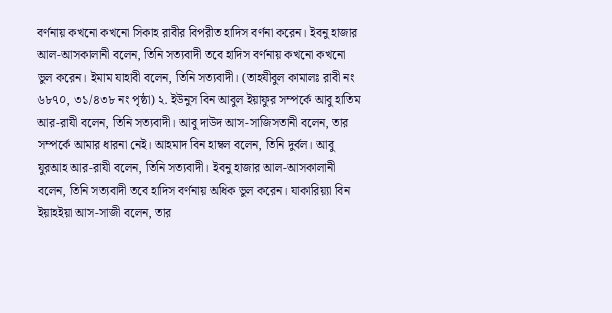বর্ণনায় কখনো কখনো সিকাহ রাবীর বিপরীত হাদিস বর্ণনা করেন। ইবনু হাজার আল-আসকালানী বলেন, তিনি সত্যবাদী তবে হাদিস বর্ণনায় কখনো কখনো ভুল করেন। ইমাম যাহাবী বলেন, তিনি সত্যবাদী। (তাহযীবুল কামালঃ রাবী নং ৬৮৭০, ৩১/৪৩৮ নং পৃষ্ঠা) ২. ইউনুস বিন আবুল ইয়াফুর সম্পর্কে আবু হাতিম আর-রাযী বলেন, তিনি সত্যবাদী। আবু দাউদ আস-সাজিসতানী বলেন, তার সম্পর্কে আমার ধারনা নেই। আহমাদ বিন হাম্বল বলেন, তিনি দুর্বল। আবু যুরআহ আর-রাযী বলেন, তিনি সত্যবাদী। ইবনু হাজার আল-আসকালানী বলেন, তিনি সত্যবাদী তবে হাদিস বর্ণনায় অধিক ভুল করেন। যাকারিয়্যা বিন ইয়াহইয়া আস-সাজী বলেন, তার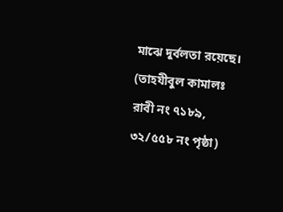মাঝে দুর্বলতা রয়েছে। (তাহযীবুল কামালঃ রাবী নং ৭১৮৯, ৩২/৫৫৮ নং পৃষ্ঠা)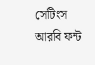সেটিংস
আরবি ফন্ট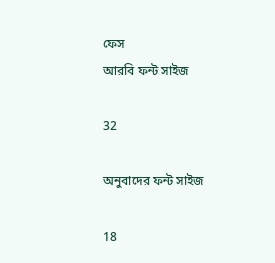ফেস
আরবি ফন্ট সাইজ

32

অনুবাদের ফন্ট সাইজ

18